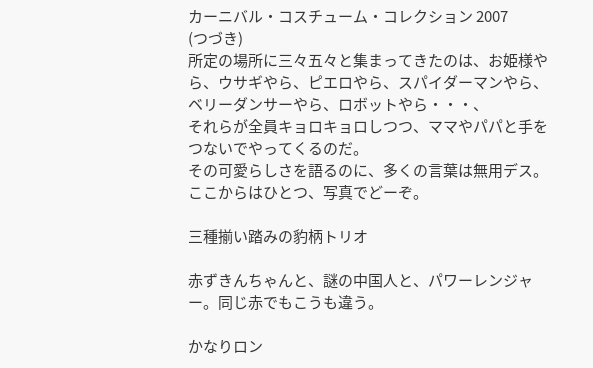カーニバル・コスチューム・コレクション 2007
(つづき)
所定の場所に三々五々と集まってきたのは、お姫様やら、ウサギやら、ピエロやら、スパイダーマンやら、ベリーダンサーやら、ロボットやら・・・、
それらが全員キョロキョロしつつ、ママやパパと手をつないでやってくるのだ。
その可愛らしさを語るのに、多くの言葉は無用デス。
ここからはひとつ、写真でどーぞ。

三種揃い踏みの豹柄トリオ

赤ずきんちゃんと、謎の中国人と、パワーレンジャー。同じ赤でもこうも違う。

かなりロン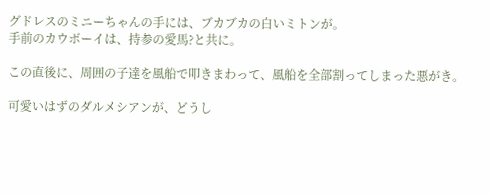グドレスのミニーちゃんの手には、ブカブカの白いミトンが。
手前のカウボーイは、持参の愛馬?と共に。

この直後に、周囲の子達を風船で叩きまわって、風船を全部割ってしまった悪がき。

可愛いはずのダルメシアンが、どうし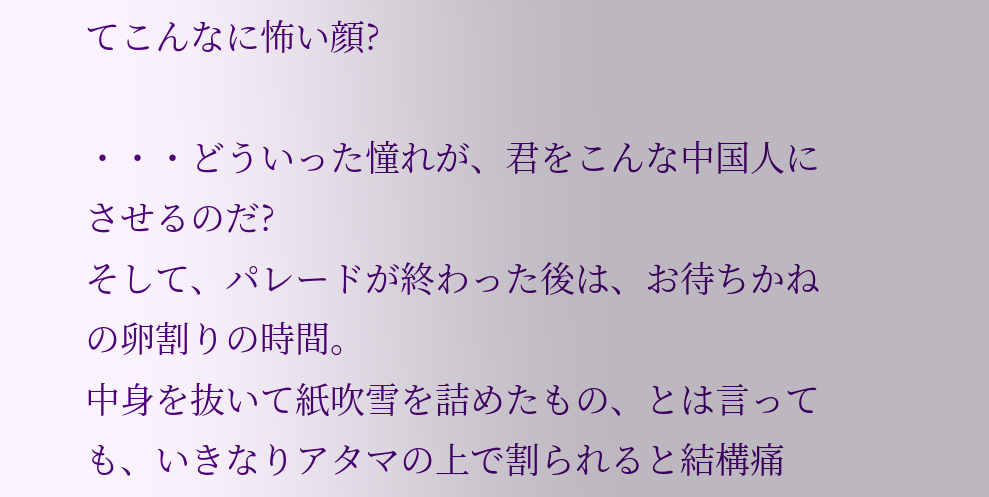てこんなに怖い顔?

・・・どういった憧れが、君をこんな中国人にさせるのだ?
そして、パレードが終わった後は、お待ちかねの卵割りの時間。
中身を抜いて紙吹雪を詰めたもの、とは言っても、いきなりアタマの上で割られると結構痛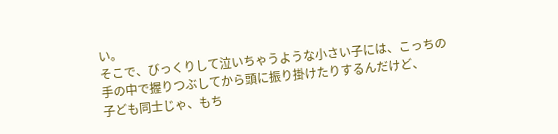い。
そこで、びっくりして泣いちゃうような小さい子には、こっちの手の中で握りつぶしてから頭に振り掛けたりするんだけど、
子ども同士じゃ、もち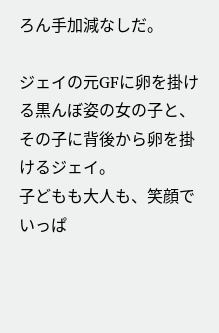ろん手加減なしだ。

ジェイの元GFに卵を掛ける黒んぼ姿の女の子と、その子に背後から卵を掛けるジェイ。
子どもも大人も、笑顔でいっぱ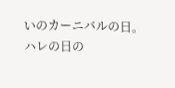いのカーニバルの日。
ハレの日の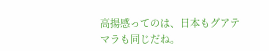高揚感ってのは、日本もグアテマラも同じだね。